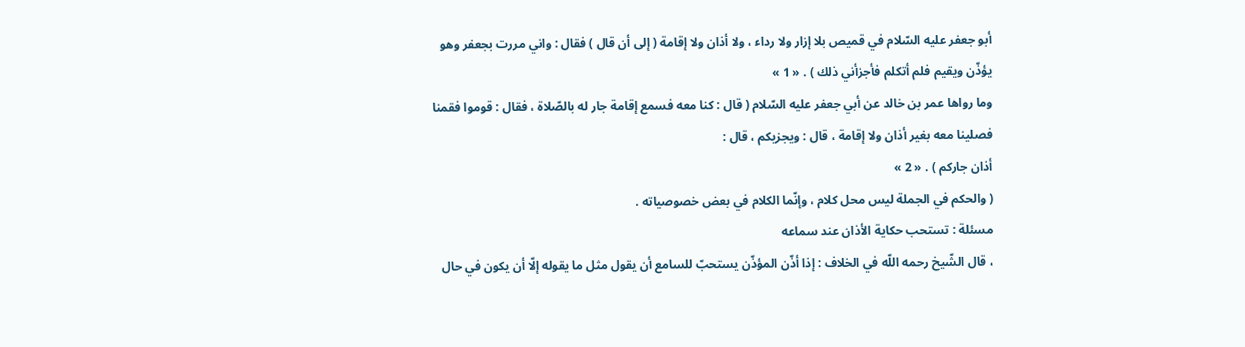أبو جعفر عليه السّلام في قميص بلا إزار ولا رداء ، ولا أذان ولا إقامة ( إلى أن قال ) فقال : واني مررت بجعفر وهو يؤذّن ويقيم فلم أتكلم فأجزأني ذلك ) . « 1 »
وما رواها عمر بن خالد عن أبي جعفر عليه السّلام ( قال : كنا معه فسمع إقامة جار له بالصّلاة ، فقال : قوموا فقمنا فصلينا معه بغير أذان ولا إقامة ، قال : ويجزيكم ، قال :
أذان جاركم ) . « 2 »
( والحكم في الجملة ليس محل كلام ، وإنّما الكلام في بعض خصوصياته .
مسئلة : تستحب حكاية الأذان عند سماعه
، قال الشّيخ رحمه اللّه في الخلاف : إذا أذّن المؤذّن يستحبّ للسامع أن يقول مثل ما يقوله إلّا أن يكون في حال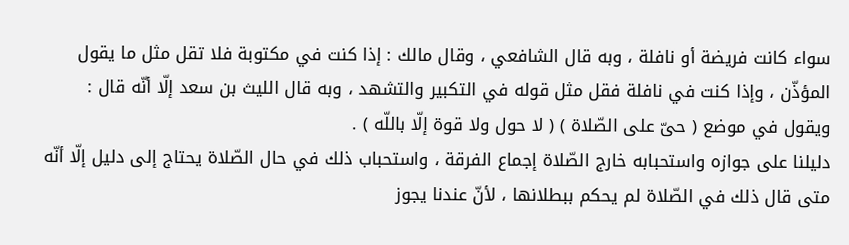سواء كانت فريضة أو نافلة ، وبه قال الشافعي ، وقال مالك : إذا كنت في مكتوبة فلا تقل مثل ما يقول المؤذّن ، وإذا كنت في نافلة فقل مثل قوله في التكبير والتشهد ، وبه قال الليث بن سعد إلّا أنّه قال : ويقول في موضع ( حىّ على الصّلاة ) ( لا حول ولا قوة إلّا باللّه ) .
دليلنا على جوازه واستحبابه خارج الصّلاة إجماع الفرقة ، واستحباب ذلك في حال الصّلاة يحتاج إلى دليل إلّا أنّه متى قال ذلك في الصّلاة لم يحكم ببطلانها ، لأنّ عندنا يجوز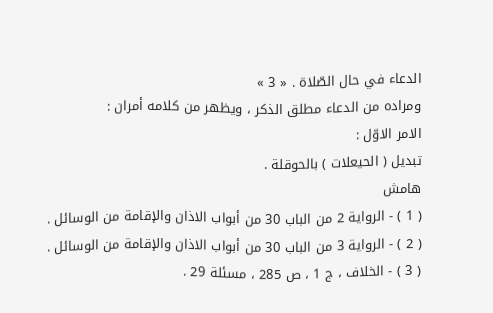الدعاء في حال الصّلاة . « 3 »
ومراده من الدعاء مطلق الذكر ، ويظهر من كلامه أمران :
الامر الاوّل :
تبديل ( الحيعلات ) بالحوقلة .
هامش
( 1 ) - الرواية 2 من الباب 30 من أبواب الاذان والإقامة من الوسائل .
( 2 ) - الرواية 3 من الباب 30 من أبواب الاذان والإقامة من الوسائل .
( 3 ) - الخلاف ، ج 1 ، ص 285 ، مسئلة 29 .